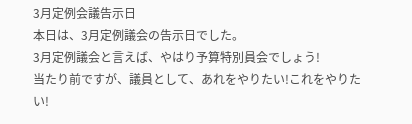3月定例会議告示日
本日は、3月定例議会の告示日でした。
3月定例議会と言えば、やはり予算特別員会でしょう!
当たり前ですが、議員として、あれをやりたい!これをやりたい!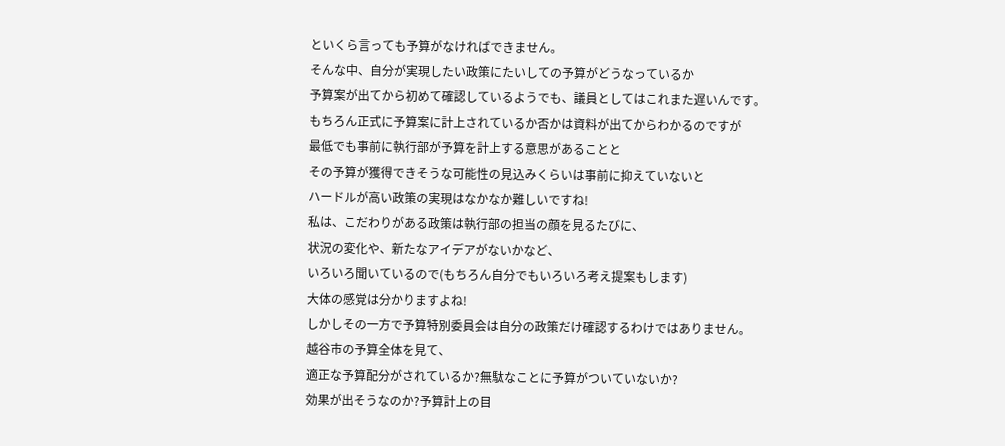といくら言っても予算がなければできません。
そんな中、自分が実現したい政策にたいしての予算がどうなっているか
予算案が出てから初めて確認しているようでも、議員としてはこれまた遅いんです。
もちろん正式に予算案に計上されているか否かは資料が出てからわかるのですが
最低でも事前に執行部が予算を計上する意思があることと
その予算が獲得できそうな可能性の見込みくらいは事前に抑えていないと
ハードルが高い政策の実現はなかなか難しいですね!
私は、こだわりがある政策は執行部の担当の顔を見るたびに、
状況の変化や、新たなアイデアがないかなど、
いろいろ聞いているので(もちろん自分でもいろいろ考え提案もします)
大体の感覚は分かりますよね!
しかしその一方で予算特別委員会は自分の政策だけ確認するわけではありません。
越谷市の予算全体を見て、
適正な予算配分がされているか?無駄なことに予算がついていないか?
効果が出そうなのか?予算計上の目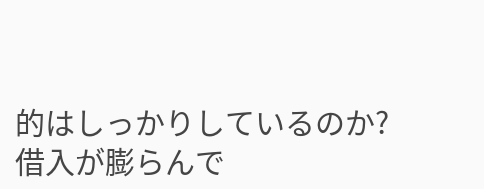的はしっかりしているのか?
借入が膨らんで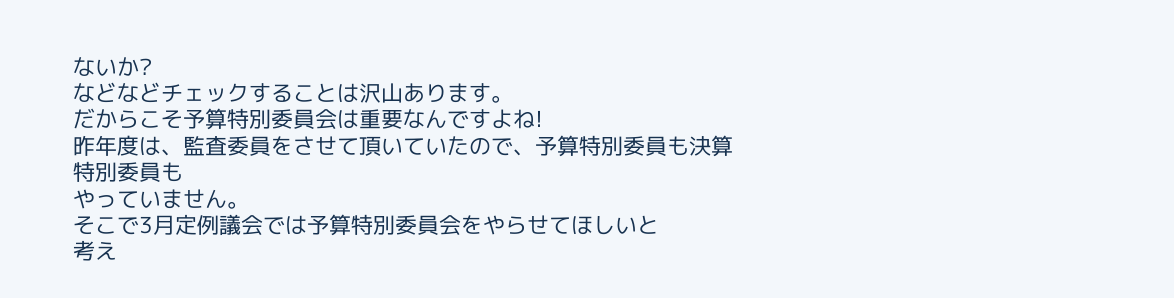ないか?
などなどチェックすることは沢山あります。
だからこそ予算特別委員会は重要なんですよね!
昨年度は、監査委員をさせて頂いていたので、予算特別委員も決算特別委員も
やっていません。
そこで3月定例議会では予算特別委員会をやらせてほしいと
考え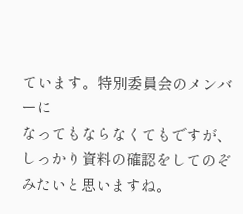ています。特別委員会のメンバーに
なってもならなくてもですが、
しっかり資料の確認をしてのぞみたいと思いますね。